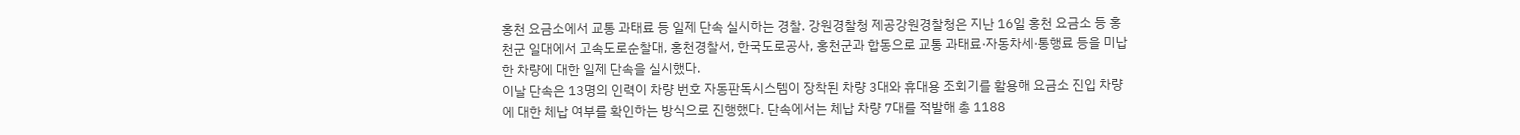홍천 요금소에서 교통 과태료 등 일제 단속 실시하는 경찰. 강원경찰청 제공강원경찰청은 지난 16일 홍천 요금소 등 홍천군 일대에서 고속도로순찰대, 홍천경찰서, 한국도로공사, 홍천군과 합동으로 교통 과태료·자동차세·통행료 등을 미납한 차량에 대한 일제 단속을 실시했다.
이날 단속은 13명의 인력이 차량 번호 자동판독시스템이 장착된 차량 3대와 휴대용 조회기를 활용해 요금소 진입 차량에 대한 체납 여부를 확인하는 방식으로 진행했다. 단속에서는 체납 차량 7대를 적발해 총 1188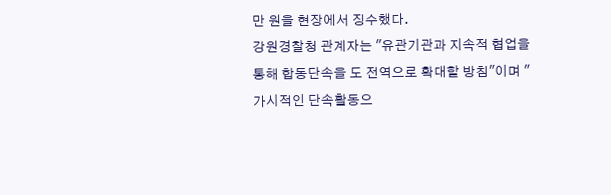만 원을 현장에서 징수했다.
강원경찰청 관계자는 "유관기관과 지속적 협업을 통해 합동단속을 도 전역으로 확대할 방침"이며 "가시적인 단속활동으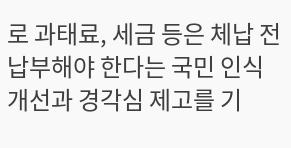로 과태료, 세금 등은 체납 전 납부해야 한다는 국민 인식 개선과 경각심 제고를 기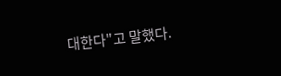대한다"고 말했다.